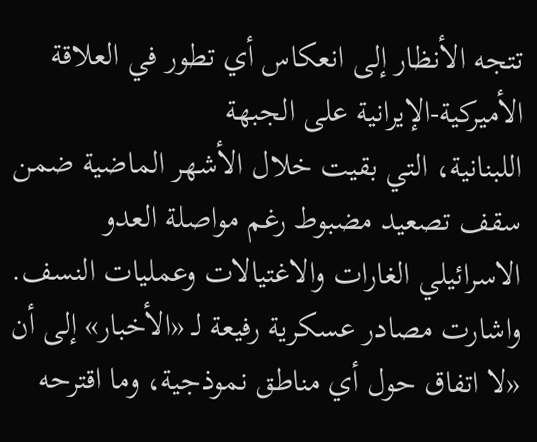تتجه الأنظار إلى انعكاس أي تطور في العلاقة الأميركية-الإيرانية على الجبهة
اللبنانية، التي بقيت خلال الأشهر الماضية ضمن سقف تصعيد مضبوط رغم مواصلة العدو الاسرائيلي الغارات والاغتيالات وعمليات النسف.
واشارت مصادر عسكرية رفيعة لـ «الأخبار» إلى أن «لا اتفاق حول أي مناطق نموذجية، وما اقترحه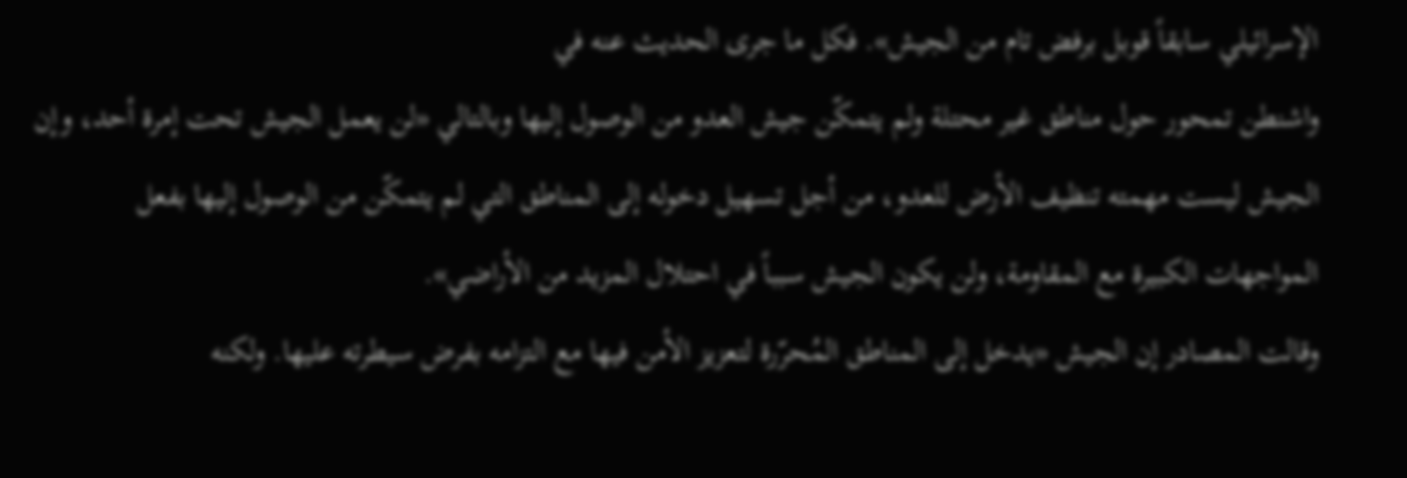الإسرائيلي سابقاً قوبل برفض تام من الجيش». فكل ما جرى الحديث عنه في
واشنطن تمحور حول مناطق غير محتلة ولم يتمكّن جيش العدو من الوصول إليها وبالتالي «لن يعمل الجيش تحت إمرة أحد، وإن الجيش ليست مهمته تنظيف الأرض للعدو، من أجل تسهيل دخوله إلى المناطق التي لم يتمكّن من الوصول إليها بفعل المواجهات الكبيرة مع المقاومة، ولن يكون الجيش سبباً في احتلال المزيد من الأراضي».
وقالت المصادر إن الجيش «يدخل إلى المناطق المُحرّرة لتعزيز الأمن فيها مع التزامه بفرض سيطرته عليها. ولكنه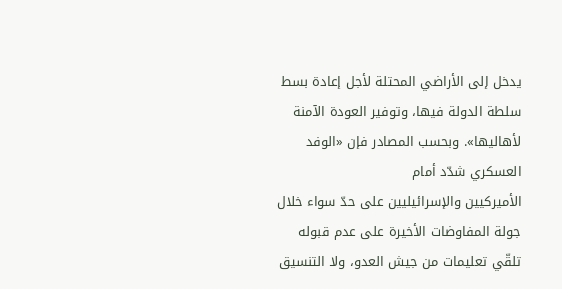يدخل إلى الأراضي المحتلة لأجل إعادة بسط سلطة الدولة فيها، وتوفير العودة الآمنة لأهاليها». وبحسب المصادر فإن «الوفد العسكري شدّد أمام
الأميركيين والإسرائيليين على حدّ سواء خلال جولة المفاوضات الأخيرة على عدم قبوله تلقّي تعليمات من جيش العدو، ولا التنسيق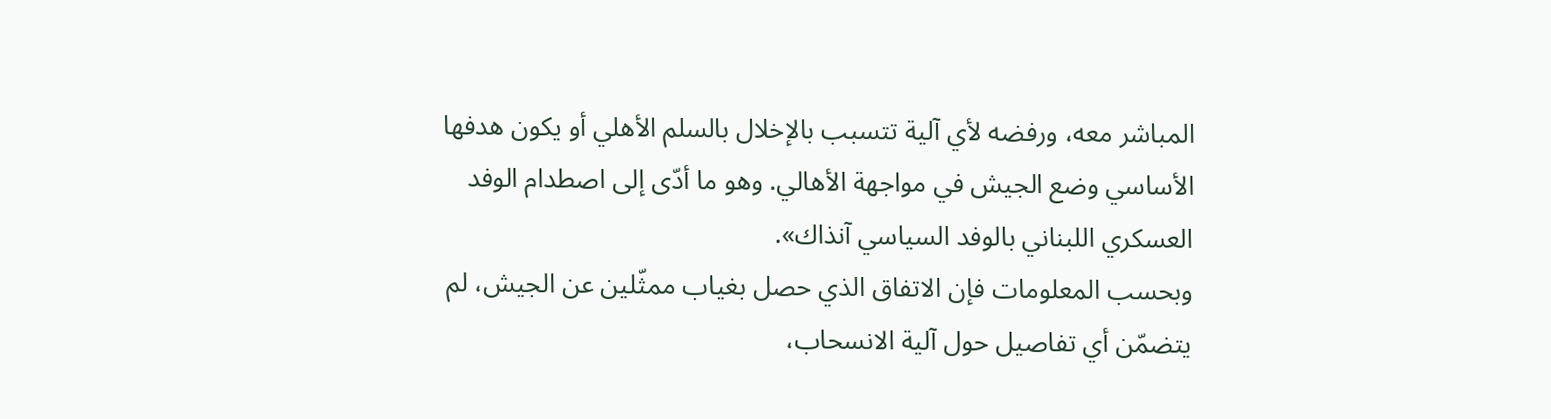المباشر معه، ورفضه لأي آلية تتسبب بالإخلال بالسلم الأهلي أو يكون هدفها الأساسي وضع الجيش في مواجهة الأهالي. وهو ما أدّى إلى اصطدام الوفد العسكري اللبناني بالوفد السياسي آنذاك».
وبحسب المعلومات فإن الاتفاق الذي حصل بغياب ممثّلين عن الجيش، لم يتضمّن أي تفاصيل حول آلية الانسحاب،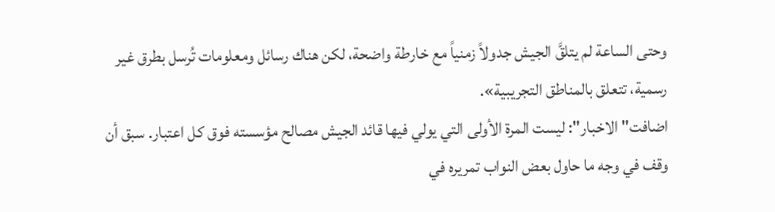وحتى الساعة لم يتلقَّ الجيش جدولاً زمنياً مع خارطة واضحة، لكن هناك رسائل ومعلومات تُرسل بطرق غير رسمية، تتعلق بالمناطق التجريبية».
اضافت" الاخبار": ليست المرة الأولى التي يولي فيها قائد الجيش مصالح مؤسسته فوق كل اعتبار. سبق أن وقف في وجه ما حاول بعض النواب تمريره في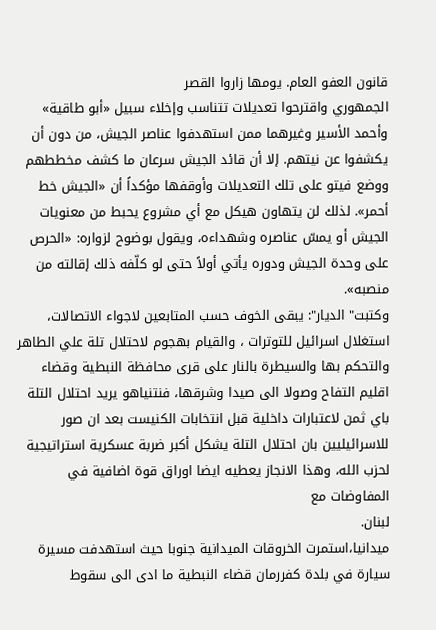قانون العفو العام. يومها زاروا القصر
الجمهوري واقترحوا تعديلات تتناسب وإخلاء سبيل «أبو طاقية» وأحمد الأسير وغيرهما ممن استهدفوا عناصر الجيش، من دون أن يكشفوا عن نيتهم. إلا أن قائد الجيش سرعان ما كشف مخططهم ووضع فيتو على تلك التعديلات وأوقفها مؤكداً أن «الجيش خط أحمر». لذلك لن يتهاون هيكل مع أي مشروع يحبط من معنويات الجيش أو يمسّ عناصره وشهداءه، ويقول بوضوح لزواره: «الحرص على وحدة الجيش ودوره يأتي أولاً حتى لو كلّفه ذلك إقالته من منصبه».
وكتبت" الديار": يبقى الخوف حسب المتابعين لاجواء الاتصالات، استغلال اسرائيل للتوترات ، والقيام بهجوم لاحتلال تلة علي الطاهر والتحكم بها والسيطرة بالنار على قرى محافظة النبطية وقضاء اقليم التفاح وصولا الى صيدا وشرقها، فنتنياهو يريد احتلال التلة باي ثمن لاعتبارات داخلية قبل انتخابات الكنيست بعد ان صور للاسرائيليين بان احتلال التلة يشكل أكبر ضربة عسكرية استراتيجية لحزب الله، وهذا الانجاز يعطيه ايضا اوراق قوة اضافية في المفاوضات مع
لبنان.
ميدانيا،استمرت الخروقات الميدانية جنوبا حيث استهدفت مسيرة سيارة في بلدة كفررمان قضاء النبطية ما ادى الى سقوط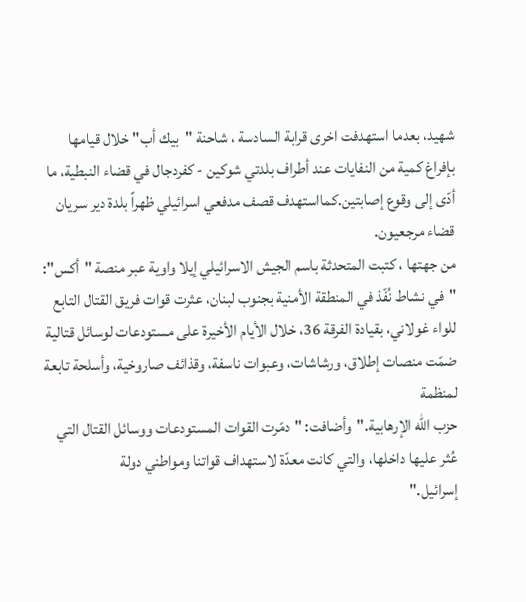شهيد، بعدما استهدفت اخرى قرابة السادسة ، شاحنة "بيك أب" خلال قيامها بإفراغ كمية من النفايات عند أطراف بلدتي شوكين - كفردجال في قضاء النبطية، ما أدّى إلى وقوع إصابتين.كمااستهدف قصف مدفعي اسرائيلي ظهراً بلدة دير سريان قضاء مرجعيون.
من جهتها ، كتبت المتحدثة باسم الجيش الاسرائيلي إيلا واوية عبر منصة "أكس": "في نشاط نُفّذ في المنطقة الأمنية بجنوب لبنان، عثرت قوات فريق القتال التابع للواء غولاني، بقيادة الفرقة 36، خلال الأيام الأخيرة على مستودعات لوسائل قتالية ضمّت منصات إطلاق، ورشاشات، وعبوات ناسفة، وقذائف صاروخية، وأسلحة تابعة لمنظمة
حزب الله الإرهابية."وأضافت: "دمّرت القوات المستودعات ووسائل القتال التي عُثر عليها داخلها، والتي كانت معدّة لاستهداف قواتنا ومواطني دولة
إسرائيل."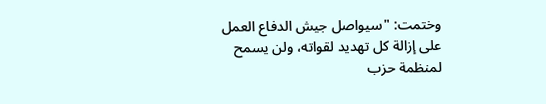وختمت: "سيواصل جيش الدفاع العمل على إزالة كل تهديد لقواته، ولن يسمح لمنظمة حزب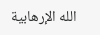الله الإرهابية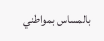بالمساس بمواطني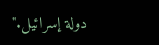دولة إسرائيل."